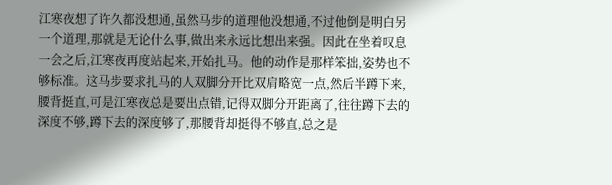江寒夜想了许久都没想通,虽然马步的道理他没想通,不过他倒是明白另一个道理,那就是无论什么事,做出来永远比想出来强。因此在坐着叹息一会之后,江寒夜再度站起来,开始扎马。他的动作是那样笨拙,姿势也不够标准。这马步要求扎马的人双脚分开比双肩略宽一点,然后半蹲下来,腰背挺直,可是江寒夜总是要出点错,记得双脚分开距离了,往往蹲下去的深度不够,蹲下去的深度够了,那腰背却挺得不够直,总之是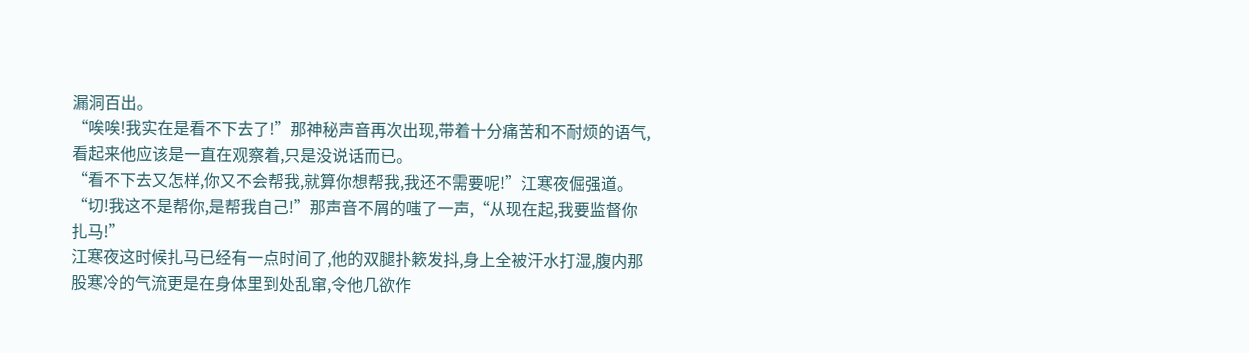漏洞百出。
“唉唉!我实在是看不下去了!”那神秘声音再次出现,带着十分痛苦和不耐烦的语气,看起来他应该是一直在观察着,只是没说话而已。
“看不下去又怎样,你又不会帮我,就算你想帮我,我还不需要呢!”江寒夜倔强道。
“切!我这不是帮你,是帮我自己!”那声音不屑的嗤了一声,“从现在起,我要监督你扎马!”
江寒夜这时候扎马已经有一点时间了,他的双腿扑簌发抖,身上全被汗水打湿,腹内那股寒冷的气流更是在身体里到处乱窜,令他几欲作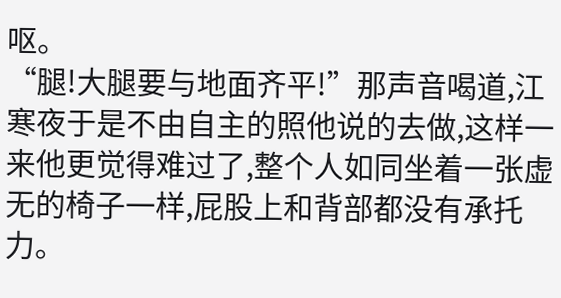呕。
“腿!大腿要与地面齐平!”那声音喝道,江寒夜于是不由自主的照他说的去做,这样一来他更觉得难过了,整个人如同坐着一张虚无的椅子一样,屁股上和背部都没有承托力。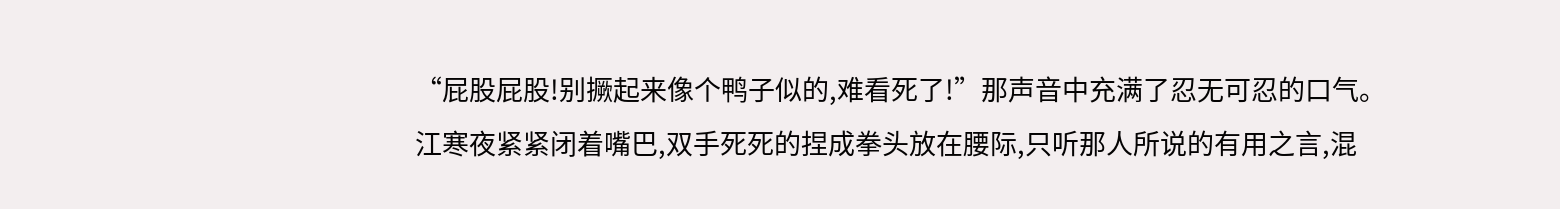“屁股屁股!别撅起来像个鸭子似的,难看死了!”那声音中充满了忍无可忍的口气。
江寒夜紧紧闭着嘴巴,双手死死的捏成拳头放在腰际,只听那人所说的有用之言,混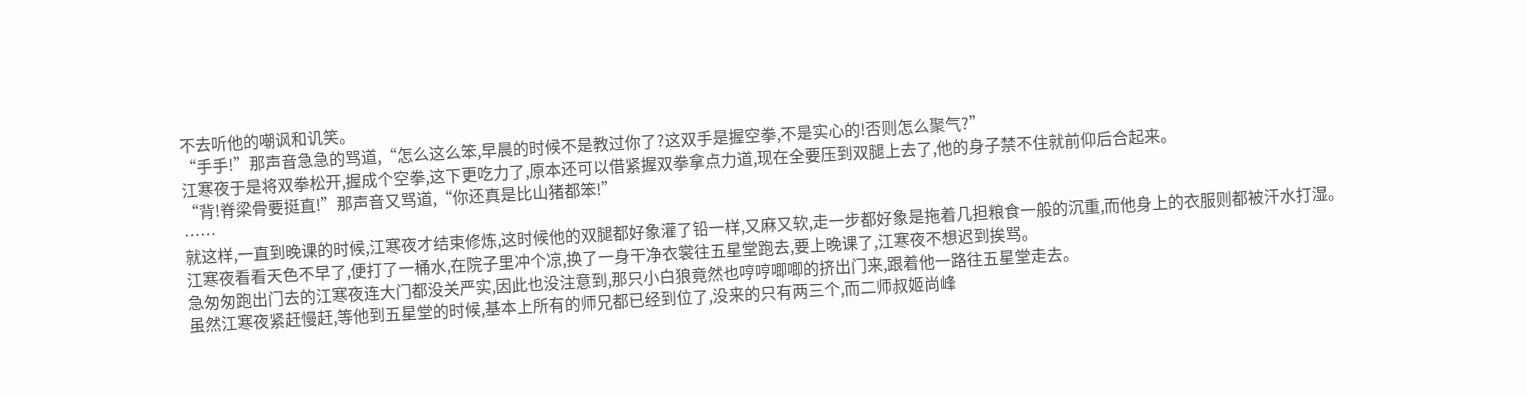不去听他的嘲讽和讥笑。
“手手!”那声音急急的骂道,“怎么这么笨,早晨的时候不是教过你了?这双手是握空拳,不是实心的!否则怎么聚气?”
江寒夜于是将双拳松开,握成个空拳,这下更吃力了,原本还可以借紧握双拳拿点力道,现在全要压到双腿上去了,他的身子禁不住就前仰后合起来。
“背!脊梁骨要挺直!”那声音又骂道,“你还真是比山猪都笨!”
……
就这样,一直到晚课的时候,江寒夜才结束修炼,这时候他的双腿都好象灌了铅一样,又麻又软,走一步都好象是拖着几担粮食一般的沉重,而他身上的衣服则都被汗水打湿。
江寒夜看看天色不早了,便打了一桶水,在院子里冲个凉,换了一身干净衣裳往五星堂跑去,要上晚课了,江寒夜不想迟到挨骂。
急匆匆跑出门去的江寒夜连大门都没关严实,因此也没注意到,那只小白狼竟然也哼哼唧唧的挤出门来,跟着他一路往五星堂走去。
虽然江寒夜紧赶慢赶,等他到五星堂的时候,基本上所有的师兄都已经到位了,没来的只有两三个,而二师叔姬尚峰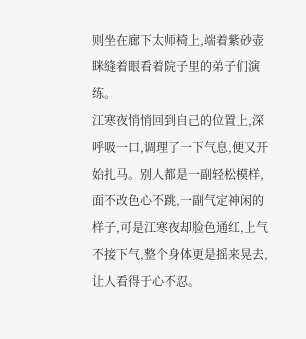则坐在廊下太师椅上,端着紫砂壶眯缝着眼看着院子里的弟子们演练。
江寒夜悄悄回到自己的位置上,深呼吸一口,调理了一下气息,便又开始扎马。别人都是一副轻松模样,面不改色心不跳,一副气定神闲的样子,可是江寒夜却脸色通红,上气不接下气,整个身体更是摇来晃去,让人看得于心不忍。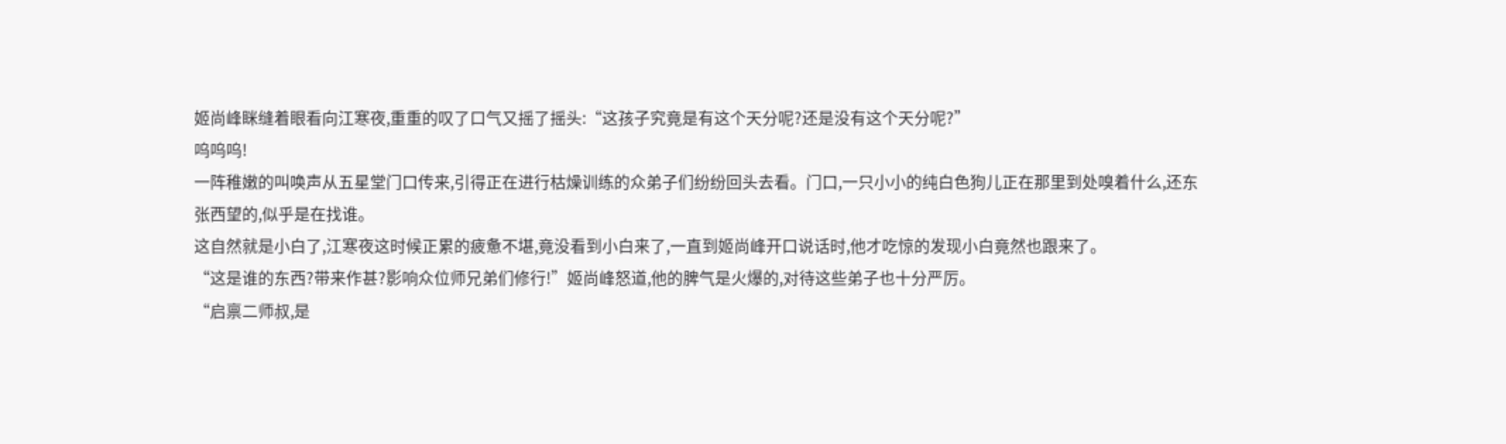姬尚峰眯缝着眼看向江寒夜,重重的叹了口气又摇了摇头:“这孩子究竟是有这个天分呢?还是没有这个天分呢?”
呜呜呜!
一阵稚嫩的叫唤声从五星堂门口传来,引得正在进行枯燥训练的众弟子们纷纷回头去看。门口,一只小小的纯白色狗儿正在那里到处嗅着什么,还东张西望的,似乎是在找谁。
这自然就是小白了,江寒夜这时候正累的疲惫不堪,竟没看到小白来了,一直到姬尚峰开口说话时,他才吃惊的发现小白竟然也跟来了。
“这是谁的东西?带来作甚?影响众位师兄弟们修行!”姬尚峰怒道,他的脾气是火爆的,对待这些弟子也十分严厉。
“启禀二师叔,是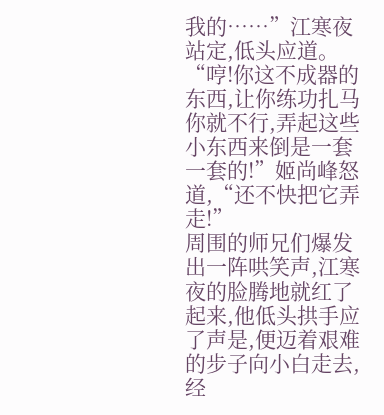我的……”江寒夜站定,低头应道。
“哼!你这不成器的东西,让你练功扎马你就不行,弄起这些小东西来倒是一套一套的!”姬尚峰怒道,“还不快把它弄走!”
周围的师兄们爆发出一阵哄笑声,江寒夜的脸腾地就红了起来,他低头拱手应了声是,便迈着艰难的步子向小白走去,经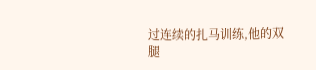过连续的扎马训练,他的双腿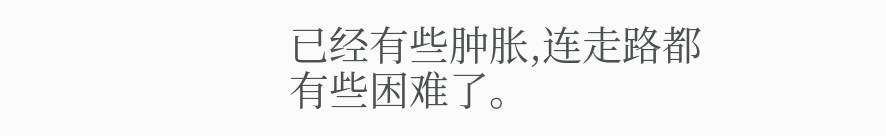已经有些肿胀,连走路都有些困难了。